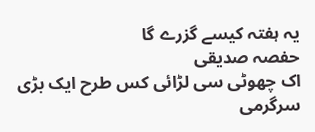یہ ہفتہ کیسے گزرے گا
حفصہ صدیقی
اک چھوٹی سی لڑائی کس طرح ایک بڑی سرگرمی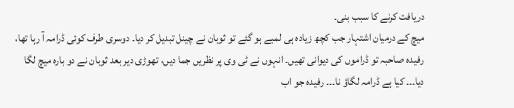دریافت کرنے کا سبب بنی۔
میچ کے درمیان اشتہار جب کچھ زیادہ ہی لمبے ہو گئے تو ثوبان نے چینل تبدیل کر دیا۔ دوسری طرف کوئی ڈرامہ آ رہا تھا، رفیدہ صاحبہ تو ڈراموں کی دیوانی تھیں۔ انہوں نے ٹی وی پر نظریں جما دیں، تھوڑی دیر بعد ثوبان نے دو بارہ میچ لگا دیا۔۔۔ کیا ہے ڈرامہ لگاؤ نا۔۔۔ رفیدہ جو اب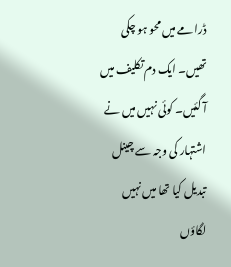ڈرامے میں محو ہو چکی تھیں۔ ایک دم تکلیف میں آ گئیں۔ کوئی نہیں میں نے اشتہار کی وجہ سے چینل تبدیل کیا تھا میں نہیں لگاؤں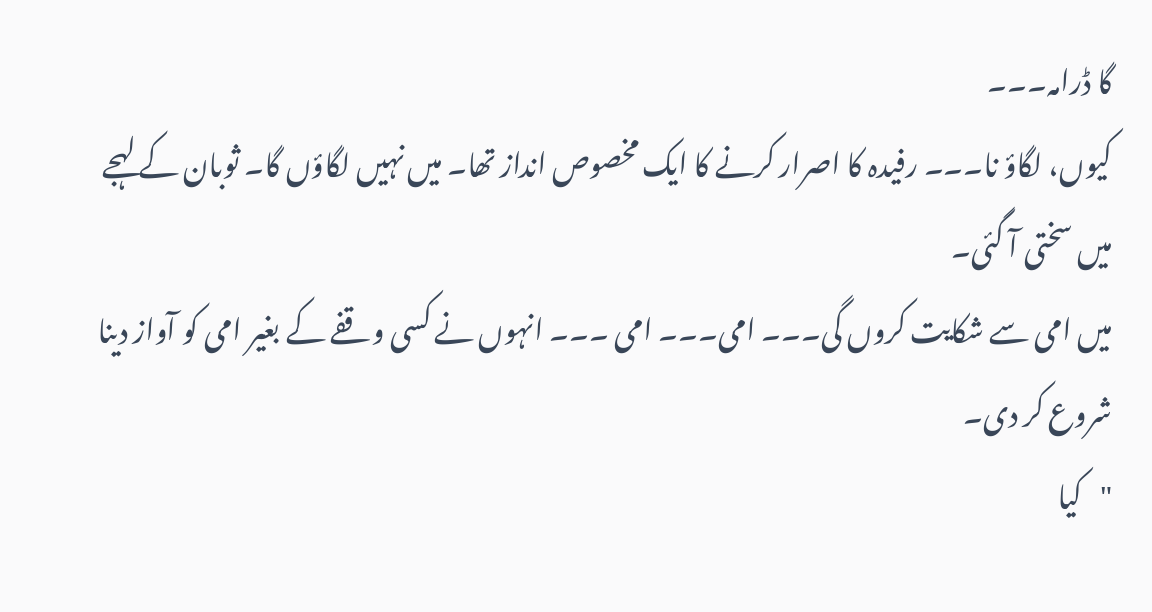گا ڈرامہ۔۔۔
کیوں، لگاؤ نا۔۔۔ رفیدہ کا اصرار کرنے کا ایک مخصوص انداز تھا۔ میں نہیں لگاؤں گا۔ ثوبان کے لہجے میں سختی آ گئی۔
میں امی سے شکایت کروں گی۔۔۔ امی۔۔۔ امی ۔۔۔ انہوں نے کسی وقفے کے بغیر امی کو آواز دینا شروع کر دی۔
"کیا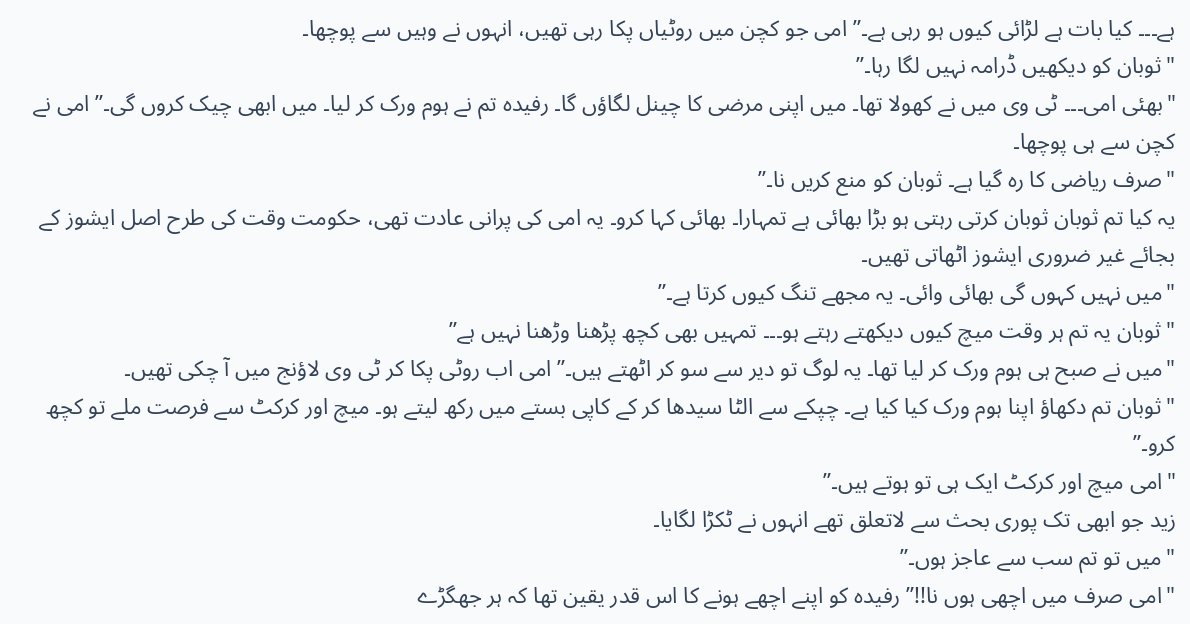ہے۔۔۔ کیا بات ہے لڑائی کیوں ہو رہی ہے۔” امی جو کچن میں روٹیاں پکا رہی تھیں، انہوں نے وہیں سے پوچھا۔
"ثوبان کو دیکھیں ڈرامہ نہیں لگا رہا۔”
"بھئی امی۔۔۔ ٹی وی میں نے کھولا تھا۔ میں اپنی مرضی کا چینل لگاؤں گا۔ رفیدہ تم نے ہوم ورک کر لیا۔ میں ابھی چیک کروں گی۔” امی نے کچن سے ہی پوچھا۔
"صرف ریاضی کا رہ گیا ہے۔ ثوبان کو منع کریں نا۔”
یہ کیا تم ثوبان ثوبان کرتی رہتی ہو بڑا بھائی ہے تمہارا۔ بھائی کہا کرو۔ یہ امی کی پرانی عادت تھی، حکومت وقت کی طرح اصل ایشوز کے بجائے غیر ضروری ایشوز اٹھاتی تھیں۔
"میں نہیں کہوں گی بھائی وائی۔ یہ مجھے تنگ کیوں کرتا ہے۔”
"ثوبان یہ تم ہر وقت میچ کیوں دیکھتے رہتے ہو۔۔۔ تمہیں بھی کچھ پڑھنا وڑھنا نہیں ہے”
"میں نے صبح ہی ہوم ورک کر لیا تھا۔ یہ لوگ تو دیر سے سو کر اٹھتے ہیں۔” امی اب روٹی پکا کر ٹی وی لاؤنج میں آ چکی تھیں۔
"ثوبان تم دکھاؤ اپنا ہوم ورک کیا کیا ہے۔ چپکے سے الٹا سیدھا کر کے کاپی بستے میں رکھ لیتے ہو۔ میچ اور کرکٹ سے فرصت ملے تو کچھ کرو۔”
"امی میچ اور کرکٹ ایک ہی تو ہوتے ہیں۔”
زید جو ابھی تک پوری بحث سے لاتعلق تھے انہوں نے ٹکڑا لگایا۔
"میں تو تم سب سے عاجز ہوں۔”
"امی صرف میں اچھی ہوں نا!!” رفیدہ کو اپنے اچھے ہونے کا اس قدر یقین تھا کہ ہر جھگڑے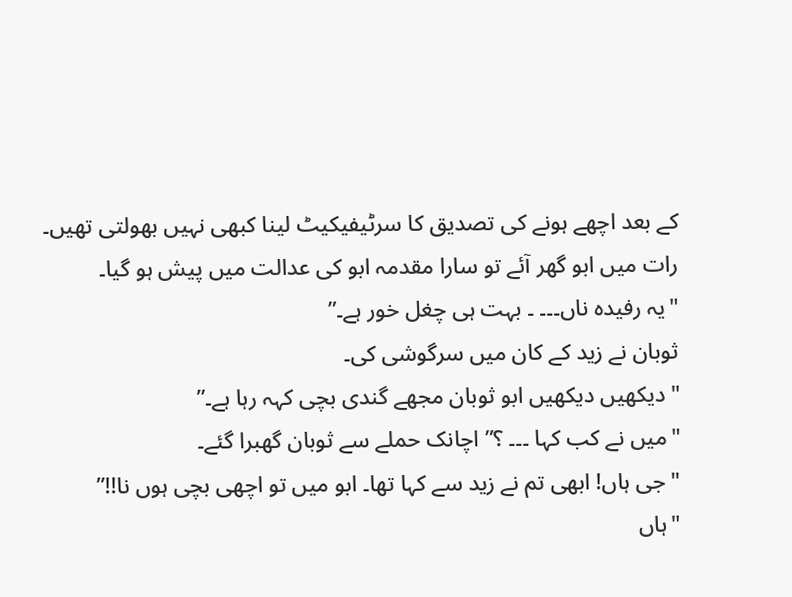کے بعد اچھے ہونے کی تصدیق کا سرٹیفیکیٹ لینا کبھی نہیں بھولتی تھیں۔
رات میں ابو گھر آئے تو سارا مقدمہ ابو کی عدالت میں پیش ہو گیا۔
"یہ رفیدہ ناں۔۔۔ ۔ بہت ہی چغل خور ہے۔”
ثوبان نے زید کے کان میں سرگوشی کی۔
"دیکھیں دیکھیں ابو ثوبان مجھے گندی بچی کہہ رہا ہے۔”
"میں نے کب کہا ۔۔۔ ؟” اچانک حملے سے ثوبان گھبرا گئے۔
"جی ہاں! ابھی تم نے زید سے کہا تھا۔ ابو میں تو اچھی بچی ہوں نا!!”
"ہاں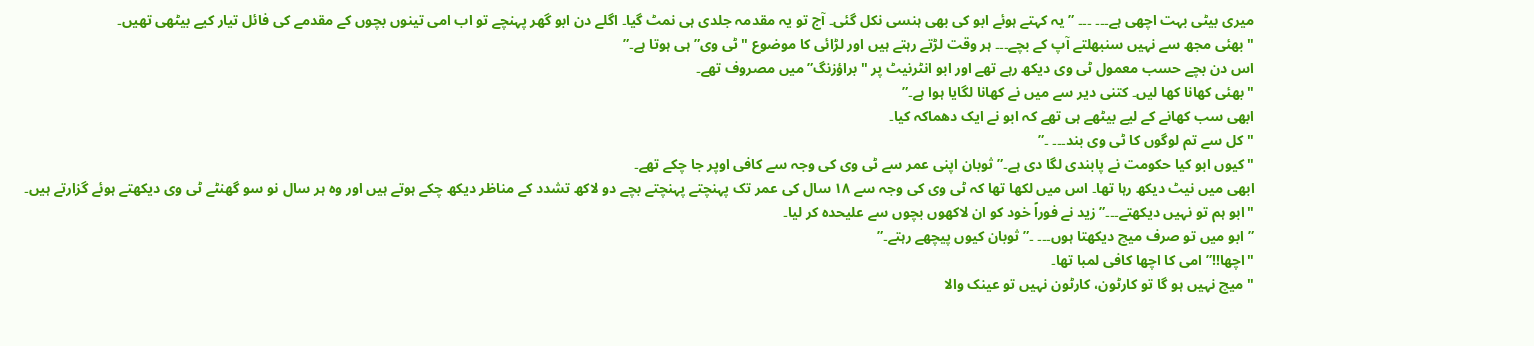میری بیٹی بہت اچھی ہے۔۔۔ ۔۔۔ ” یہ کہتے ہوئے ابو کی بھی ہنسی نکل گئی۔ آج تو یہ مقدمہ جلدی ہی نمٹ گیا۔ اگلے دن ابو گھر پہنچے تو اب امی تینوں بچوں کے مقدمے کی فائل تیار کیے بیٹھی تھیں۔
"بھئی مجھ سے نہیں سنبھلتے آپ کے بچے۔۔۔ ہر وقت لڑتے رہتے ہیں اور لڑائی کا موضوع "ٹی وی” ہی ہوتا ہے۔”
اس دن بچے حسب معمول ٹی وی دیکھ رہے تھے اور ابو انٹرنیٹ پر "براؤزنگ” میں مصروف تھے۔
"بھئی کھانا کھا لیں۔ کتنی دیر سے میں نے کھانا لگایا ہوا ہے۔”
ابھی سب کھانے کے لیے بیٹھے ہی تھے کہ ابو نے ایک دھماکہ کیا۔
"کل سے تم لوگوں کا ٹی وی بند۔۔۔ ۔”
"کیوں ابو کیا حکومت نے پابندی لگا دی ہے۔” ثوبان اپنی عمر سے ٹی وی کی وجہ سے کافی اوپر جا چکے تھے۔
ابھی میں نیٹ دیکھ رہا تھا۔ اس میں لکھا تھا کہ ٹی وی کی وجہ سے ۱۸ سال کی عمر تک پہنچتے پہنچتے بچے دو لاکھ تشدد کے مناظر دیکھ چکے ہوتے ہیں اور وہ ہر سال نو سو گھنٹے ٹی وی دیکھتے ہوئے گزارتے ہیں۔
"ابو ہم تو نہیں دیکھتے۔۔۔” زید نے فوراً خود کو ان لاکھوں بچوں سے علیحدہ کر لیا۔
” ابو میں تو صرف میچ دیکھتا ہوں۔۔۔ ۔” ثوبان کیوں پیچھے رہتے۔”
"اچھا!!” امی کا اچھا کافی لمبا تھا۔
"میچ نہیں ہو گا تو کارٹون، کارٹون نہیں تو عینک والا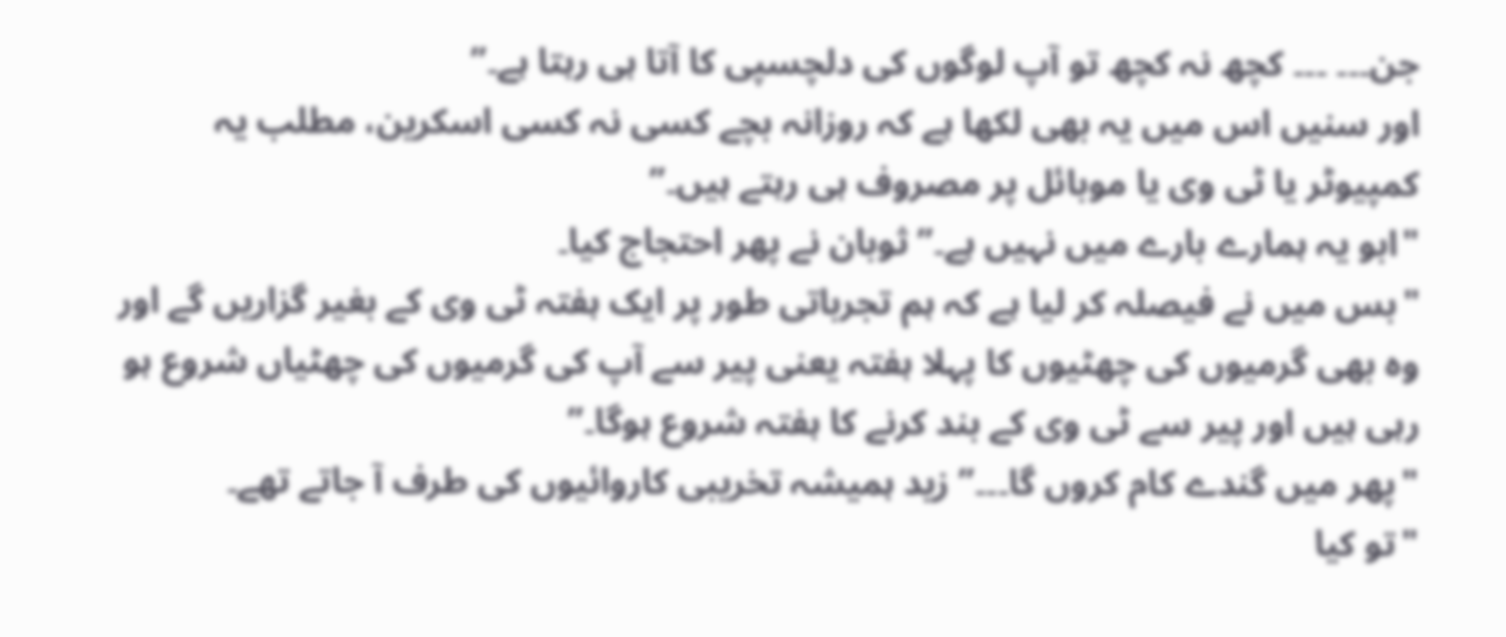جن۔۔۔ ۔۔۔ کچھ نہ کچھ تو آپ لوگوں کی دلچسپی کا آتا ہی رہتا ہے۔”
اور سنیں اس میں یہ بھی لکھا ہے کہ روزانہ بچے کسی نہ کسی اسکرین، مطلب یہ کمپیوٹر یا ٹی وی یا موبائل پر مصروف ہی رہتے ہیں۔”
"ابو یہ ہمارے بارے میں نہیں ہے۔” ثوبان نے پھر احتجاج کیا۔
"بس میں نے فیصلہ کر لیا ہے کہ ہم تجرباتی طور پر ایک ہفتہ ٹی وی کے بغیر گزاریں گے اور وہ بھی گرمیوں کی چھٹیوں کا پہلا ہفتہ یعنی پیر سے آپ کی گرمیوں کی چھٹیاں شروع ہو رہی ہیں اور پیر سے ٹی وی کے بند کرنے کا ہفتہ شروع ہوگا۔”
"پھر میں گندے کام کروں گا۔۔۔” زید ہمیشہ تخریبی کاروائیوں کی طرف آ جاتے تھے۔
"تو کیا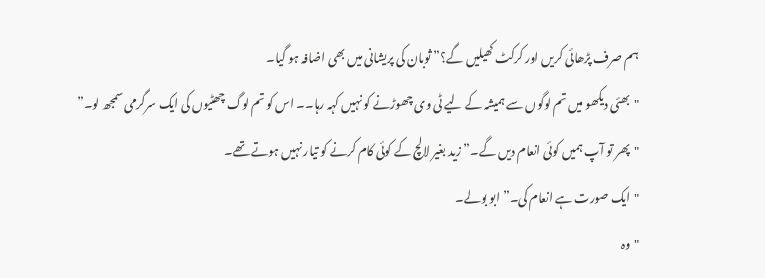ہم صرف پڑھائی کریں اور کرکٹ کھیلیں گے؟” ثوبان کی پریشانی میں بھی اضافہ ہو گیا۔
"بھئی دیکھو میں تم لوگوں سے ہمیشہ کے لیے ٹی وی چھوڑنے کو نہیں کہہ رہا۔۔ اس کو تم لوگ چھٹیوں کی ایک سرگرمی سمجھ لو۔”
"پھر تو آپ ہمیں کوئی انعام دیں گے۔” زید بغیر لالچ کے کوئی کام کرنے کو تیار نہیں ہوتے تھے۔
"ایک صورت ہے انعام کی۔” ابو بولے۔
"وہ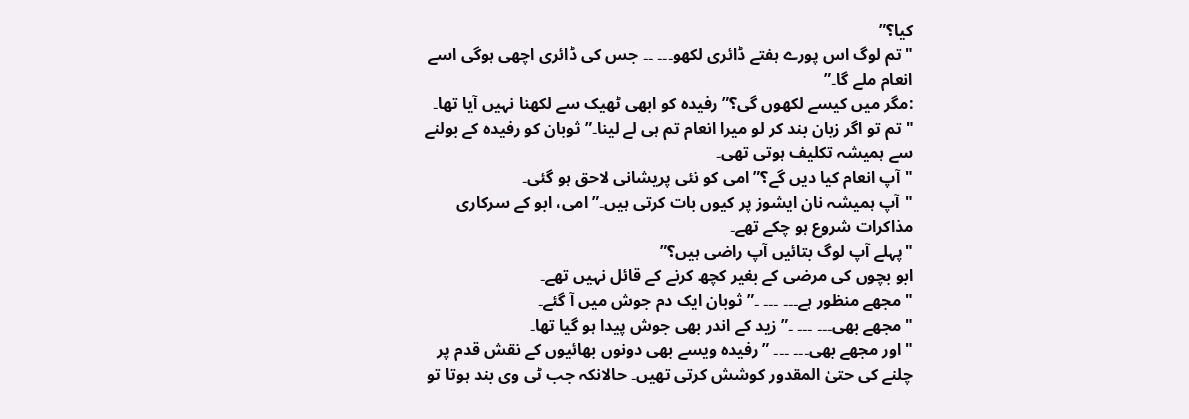کیا؟”
"تم لوگ اس پورے ہفتے ڈائری لکھو۔۔۔ ۔۔ جس کی ڈائری اچھی ہوگی اسے انعام ملے گا۔”
:مگر میں کیسے لکھوں گی؟” رفیدہ کو ابھی ٹھیک سے لکھنا نہیں آیا تھا۔
"تم تو اگر زبان بند کر لو میرا انعام تم ہی لے لینا۔” ثوبان کو رفیدہ کے بولنے سے ہمیشہ تکلیف ہوتی تھی۔
"آپ انعام کیا دیں گے؟” امی کو نئی پریشانی لاحق ہو گئی۔
"آپ ہمیشہ نان ایشوز پر کیوں بات کرتی ہیں۔” امی، ابو کے سرکاری مذاکرات شروع ہو چکے تھے۔
"پہلے آپ لوگ بتائیں آپ راضی ہیں؟”
ابو بچوں کی مرضی کے بغیر کچھ کرنے کے قائل نہیں تھے۔
"مجھے منظور ہے۔۔۔ ۔۔۔ ۔” ثوبان ایک دم جوش میں آ گئے۔
"مجھے بھی۔۔۔ ۔۔۔ ۔” زید کے اندر بھی جوش پیدا ہو گیا تھا۔
"اور مجھے بھی۔۔۔ ۔۔۔ ” رفیدہ ویسے بھی دونوں بھائیوں کے نقش قدم پر چلنے کی حتیٰ المقدور کوشش کرتی تھیں۔ حالانکہ جب ٹی وی بند ہوتا تو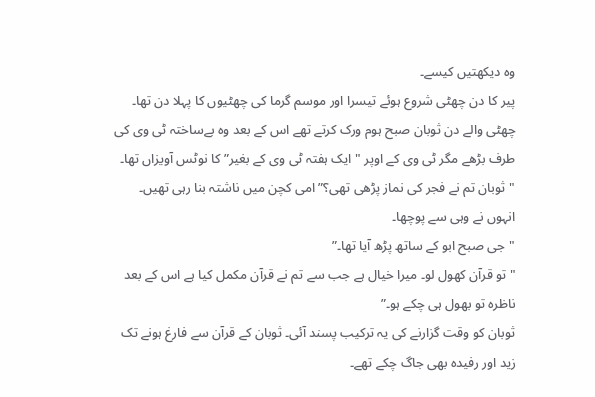وہ دیکھتیں کیسے۔
پیر کا دن چھٹی شروع ہوئے تیسرا اور موسم گرما کی چھٹیوں کا پہلا دن تھا۔ چھٹی والے دن ثوبان صبح ہوم ورک کرتے تھے اس کے بعد وہ بےساختہ ٹی وی کی طرف بڑھے مگر ٹی وی کے اوپر "ایک ہفتہ ٹی وی کے بغیر” کا نوٹس آویزاں تھا۔
"ثوبان تم نے فجر کی نماز پڑھی تھی؟” امی کچن میں ناشتہ بنا رہی تھیں۔ انہوں نے وہی سے پوچھا۔
"جی صبح ابو کے ساتھ پڑھ آیا تھا۔”
"تو قرآن کھول لو۔ میرا خیال ہے جب سے تم نے قرآن مکمل کیا ہے اس کے بعد ناظرہ تو بھول ہی چکے ہو۔”
ثوبان کو وقت گزارنے کی یہ ترکیب پسند آئی۔ ثوبان کے قرآن سے فارغ ہونے تک زید اور رفیدہ بھی جاگ چکے تھے۔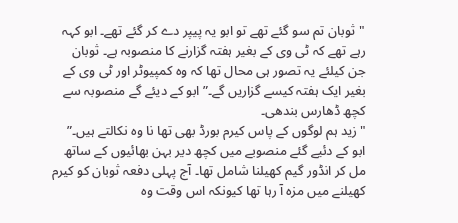"ثوبان تم سو گئے تھے تو ابو یہ پیپر دے کر گئے تھے۔ ابو کہہ رہے تھے کہ ٹی وی کے بغیر ہفتہ گزارنے کا منصوبہ ہے۔ ثوبان جن کیلئے یہ تصور ہی محال تھا کہ وہ کمپیوٹر اور ٹی وی کے بغیر ایک ہفتہ کیسے گزاریں گے۔” ابو کے دیئے گے منصوبہ سے کچھ ڈھارس بندھی۔
"زید ہم لوگوں کے پاس کیرم بورڈ بھی تھا نا وہ نکالتے ہیں۔” ابو کے دئیے گئے منصوبے میں کچھ دیر بہن بھائیوں کے ساتھ مل کر انڈور گیم کھیلنا شامل تھا۔ آج پہلی دفعہ ثوبان کو کیرم کھیلنے میں مزہ آ رہا تھا کیونکہ اس وقت وہ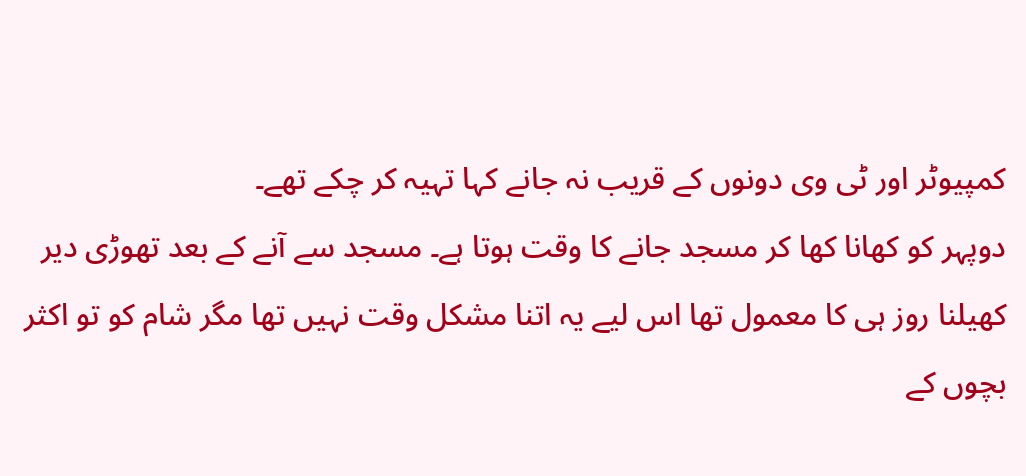کمپیوٹر اور ٹی وی دونوں کے قریب نہ جانے کہا تہیہ کر چکے تھے۔
دوپہر کو کھانا کھا کر مسجد جانے کا وقت ہوتا ہے۔ مسجد سے آنے کے بعد تھوڑی دیر کھیلنا روز ہی کا معمول تھا اس لیے یہ اتنا مشکل وقت نہیں تھا مگر شام کو تو اکثر بچوں کے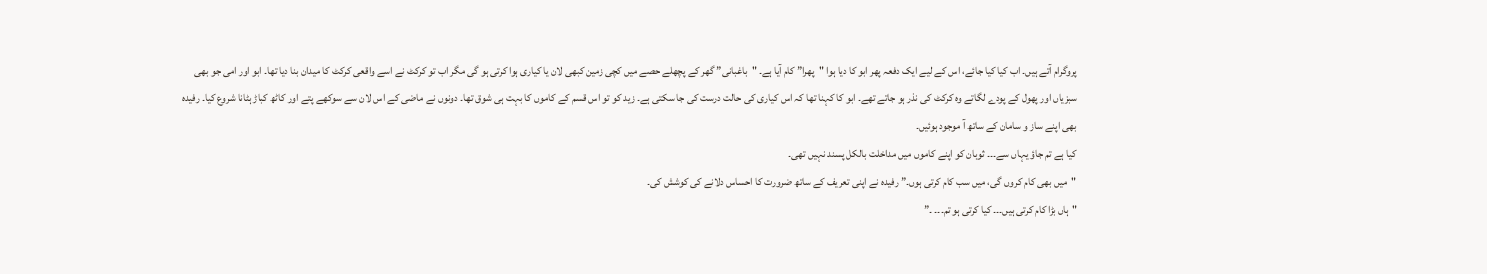پروگرام آتے ہیں۔ اب کیا کیا جائے، اس کے لیے ایک دفعہ پھر ابو کا دیا ہوا "پھرا” کام آیا ہے۔ "باغبانی” گھر کے پچھلے حصے میں کچی زمین کبھی لان یا کیاری ہوا کرتی ہو گی مگر اب تو کرکٹ نے اسے واقعی کرکٹ کا میدان بنا دیا تھا۔ ابو اور امی جو بھی سبزیاں اور پھول کے پودے لگاتے وہ کرکٹ کی نذر ہو جاتے تھے۔ ابو کا کہنا تھا کہ اس کیاری کی حالت درست کی جا سکتی ہے۔ زید کو تو اس قسم کے کاموں کا بہت ہی شوق تھا۔ دونوں نے ماضی کے اس لان سے سوکھے پتے اور کاٹھ کباڑ ہٹانا شروع کیا۔ رفیدہ بھی اپنے ساز و سامان کے ساتھ آ موجود ہوئیں۔
کیا ہے تم جاؤ یہاں سے۔۔۔ ثوبان کو اپنے کاموں میں مداخلت بالکل پسند نہیں تھی۔
"میں بھی کام کروں گی، میں سب کام کرتی ہوں۔” رفیدہ نے اپنی تعریف کے ساتھ ضرورت کا احساس دلانے کی کوشش کی۔
"ہاں بڑا کام کرتی ہیں۔۔۔ کیا کرتی ہو تم۔۔۔ ۔”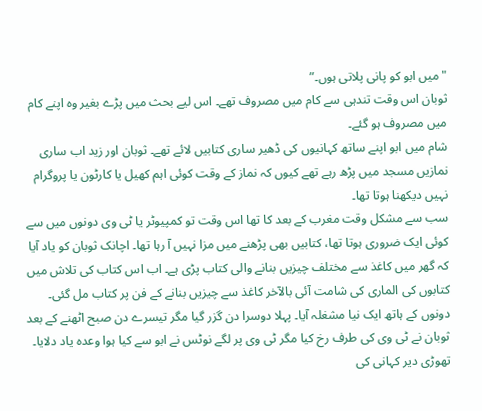"میں ابو کو پانی پلاتی ہوں۔”
ثوبان اس وقت تندہی سے کام میں مصروف تھے۔ اس لیے بحث میں پڑے بغیر وہ اپنے کام میں مصروف ہو گئے۔
شام میں ابو اپنے ساتھ کہانیوں کی ڈھیر ساری کتابیں لائے تھے۔ ثوبان اور زید اب ساری نمازیں مسجد میں پڑھ رہے تھے کیوں کہ نماز کے وقت کوئی اہم کھیل یا کارٹون یا پروگرام نہیں دیکھنا ہوتا تھا۔
سب سے مشکل وقت مغرب کے بعد کا تھا اس وقت تو کمپیوٹر یا ٹی وی دونوں میں سے کوئی ایک ضروری ہوتا تھا، کتابیں بھی پڑھنے میں مزا نہیں آ رہا تھا۔ اچانک ثوبان کو یاد آیا کہ گھر میں کاغذ سے مختلف چیزیں بنانے والی کتاب پڑی ہے۔ اب اس کتاب کی تلاش میں کتابوں کی الماری کی شامت آئی بالآخر کاغذ سے چیزیں بنانے کے فن پر کتاب مل گئی۔
دونوں کے ہاتھ ایک نیا مشغلہ آیا۔ پہلا دوسرا دن گزر گیا مگر تیسرے دن صبح اٹھنے کے بعد ثوبان نے ٹی وی کی طرف رخ کیا مگر ٹی وی پر لگے نوٹس نے ابو سے کیا ہوا وعدہ یاد دلایا۔ تھوڑی دیر کہانی کی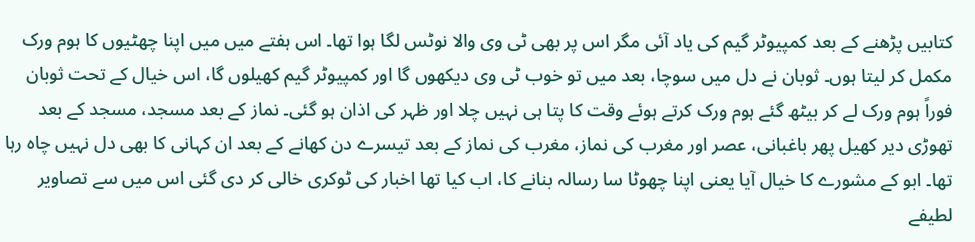کتابیں پڑھنے کے بعد کمپیوٹر گیم کی یاد آئی مگر اس پر بھی ٹی وی والا نوٹس لگا ہوا تھا۔ اس ہفتے میں میں اپنا چھٹیوں کا ہوم ورک مکمل کر لیتا ہوں۔ ثوبان نے دل میں سوچا، بعد میں تو خوب ٹی وی دیکھوں گا اور کمپیوٹر گیم کھیلوں گا، اس خیال کے تحت ثوبان فوراً ہوم ورک لے کر بیٹھ گئے ہوم ورک کرتے ہوئے وقت کا پتا ہی نہیں چلا اور ظہر کی اذان ہو گئی۔ نماز کے بعد مسجد، مسجد کے بعد تھوڑی دیر کھیل پھر باغبانی، عصر اور مغرب کی نماز، مغرب کی نماز کے بعد تیسرے دن کھانے کے بعد ان کہانی کا بھی دل نہیں چاہ رہا تھا۔ ابو کے مشورے کا خیال آیا یعنی اپنا چھوٹا سا رسالہ بنانے کا، اب کیا تھا اخبار کی ٹوکری خالی کر دی گئی اس میں سے تصاویر لطیفے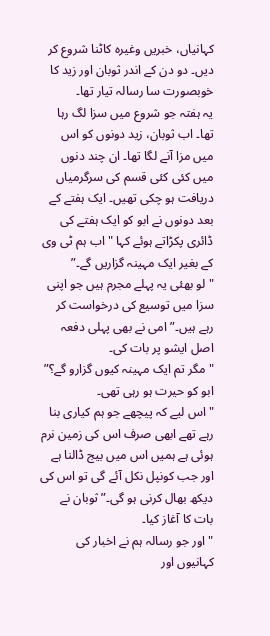کہانیاں، خبریں وغیرہ کاٹنا شروع کر دیں۔ دو دن کے اندر ثوبان اور زید کا خوبصورت سا رسالہ تیار تھا۔
یہ ہفتہ جو شروع میں سزا لگ رہا تھا۔ اب ثوبان، زید دونوں کو اس میں مزا آنے لگا تھا۔ ان چند دنوں میں کئی کئی قسم کی سرگرمیاں دریافت ہو چکی تھیں۔ ایک ہفتے کے بعد دونوں نے ابو کو ایک ہفتے کی ڈائری پکڑاتے ہوئے کہا "اب ہم ٹی وی کے بغیر ایک مہینہ گزاریں گے۔”
"لو بھئی یہ پہلے مجرم ہیں جو اپنی سزا میں توسیع کی درخواست کر رہے ہیں۔” امی نے بھی پہلی دفعہ اصل ایشو پر بات کی۔
"مگر تم ایک مہینہ کیوں گزارو گے؟” ابو کو حیرت ہو رہی تھی۔
"اس لیے کہ پیچھے جو ہم کیاری بنا رہے تھے ابھی صرف اس کی زمین نرم ہوئی ہے ہمیں اس میں بیج ڈالنا ہے اور جب کونپل نکل آئے گی تو اس کی دیکھ بھال کرنی ہو گی۔” ثوبان نے بات کا آغاز کیا۔
"اور جو رسالہ ہم نے اخبار کی کہانیوں اور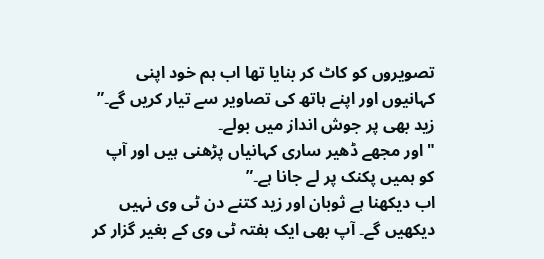تصویروں کو کاٹ کر بنایا تھا اب ہم خود اپنی کہانیوں اور اپنے ہاتھ کی تصاویر سے تیار کریں گے۔” زید بھی پر جوش انداز میں بولے۔
"اور مجھے ڈھیر ساری کہانیاں پڑھنی ہیں اور آپ کو ہمیں پکنک پر لے جانا ہے۔”
اب دیکھنا ہے ثوبان اور زید کتنے دن ٹی وی نہیں دیکھیں گے۔ آپ بھی ایک ہفتہ ٹی وی کے بغیر گزار کر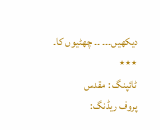دیکھیں۔۔۔ ۔۔ چھٹیوں کا۔
٭٭٭
ٹائپنگ : مقدس
پروف ریڈنگ: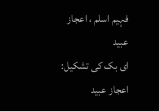فہیم اسلم ، اعجاز عبید
ای بک کی تشکیل: اعجاز عبید